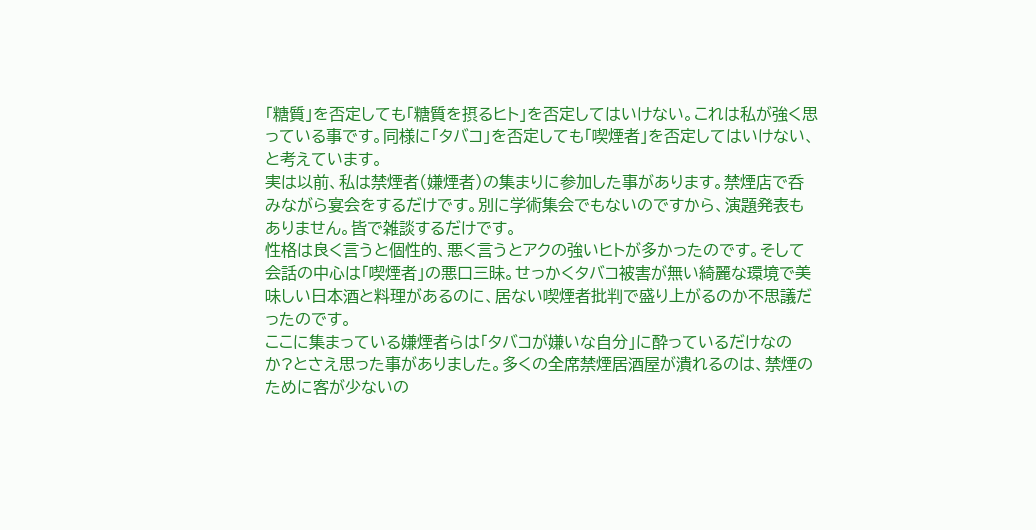「糖質」を否定しても「糖質を摂るヒト」を否定してはいけない。これは私が強く思っている事です。同様に「タバコ」を否定しても「喫煙者」を否定してはいけない、と考えています。
実は以前、私は禁煙者(嫌煙者)の集まりに参加した事があります。禁煙店で呑みながら宴会をするだけです。別に学術集会でもないのですから、演題発表もありません。皆で雑談するだけです。
性格は良く言うと個性的、悪く言うとアクの強いヒトが多かったのです。そして会話の中心は「喫煙者」の悪口三昧。せっかくタバコ被害が無い綺麗な環境で美味しい日本酒と料理があるのに、居ない喫煙者批判で盛り上がるのか不思議だったのです。
ここに集まっている嫌煙者らは「タバコが嫌いな自分」に酔っているだけなのか?とさえ思った事がありました。多くの全席禁煙居酒屋が潰れるのは、禁煙のために客が少ないの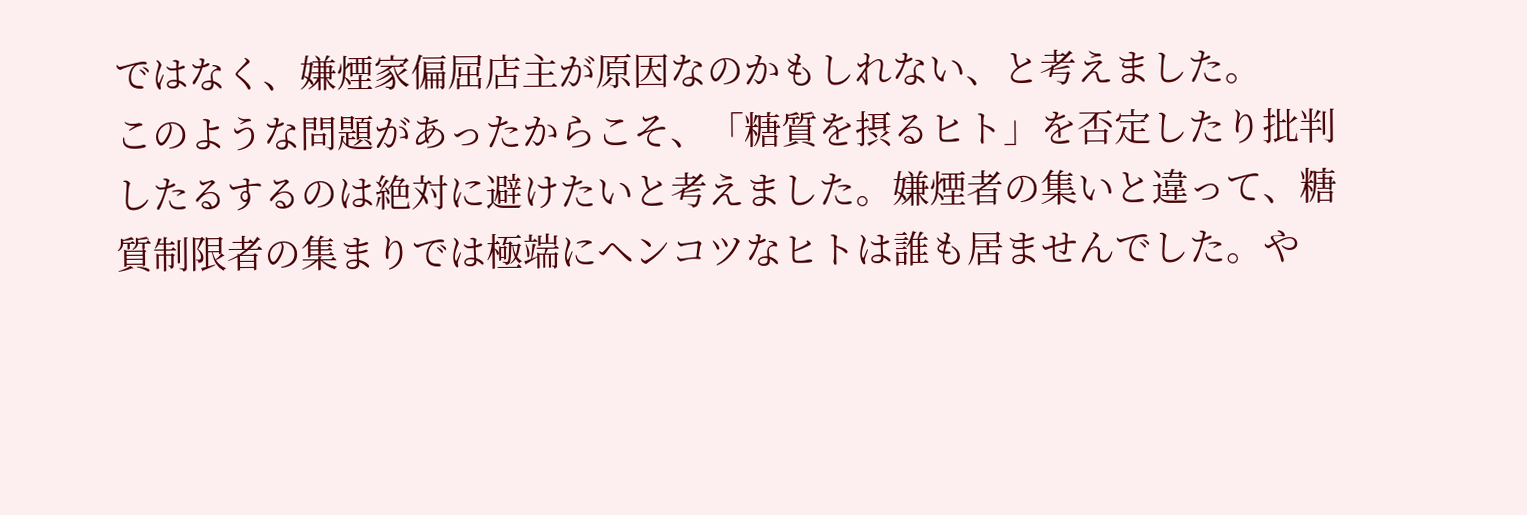ではなく、嫌煙家偏屈店主が原因なのかもしれない、と考えました。
このような問題があったからこそ、「糖質を摂るヒト」を否定したり批判したるするのは絶対に避けたいと考えました。嫌煙者の集いと違って、糖質制限者の集まりでは極端にヘンコツなヒトは誰も居ませんでした。や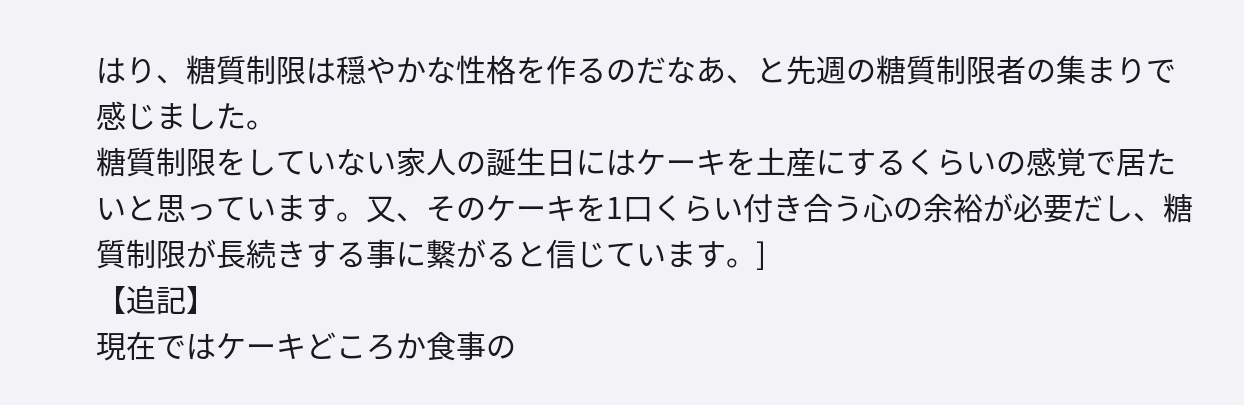はり、糖質制限は穏やかな性格を作るのだなあ、と先週の糖質制限者の集まりで感じました。
糖質制限をしていない家人の誕生日にはケーキを土産にするくらいの感覚で居たいと思っています。又、そのケーキを1口くらい付き合う心の余裕が必要だし、糖質制限が長続きする事に繋がると信じています。]
【追記】
現在ではケーキどころか食事の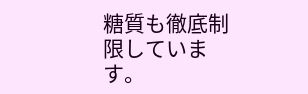糖質も徹底制限しています。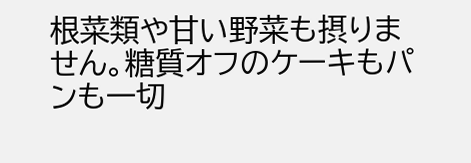根菜類や甘い野菜も摂りません。糖質オフのケーキもパンも一切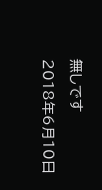無しです
2018年6月10日